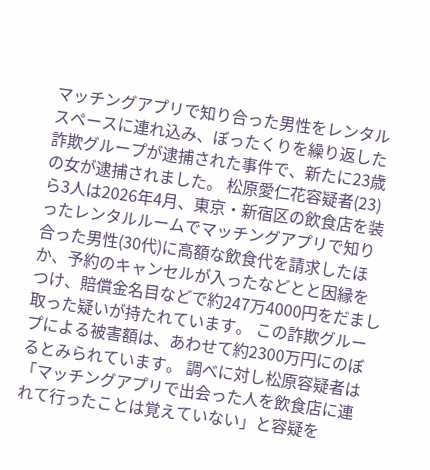マッチングアプリで知り合った男性をレンタルスペースに連れ込み、ぼったくりを繰り返した詐欺グループが逮捕された事件で、新たに23歳の女が逮捕されました。 松原愛仁花容疑者(23)ら3人は2026年4月、東京・新宿区の飲食店を装ったレンタルルームでマッチングアプリで知り合った男性(30代)に高額な飲食代を請求したほか、予約のキャンセルが入ったなどとと因縁をつけ、賠償金名目などで約247万4000円をだまし取った疑いが持たれています。 この詐欺グループによる被害額は、あわせて約2300万円にのぼるとみられています。 調べに対し松原容疑者は「マッチングアプリで出会った人を飲食店に連れて行ったことは覚えていない」と容疑を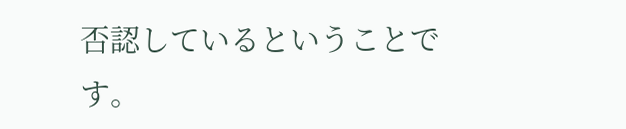否認しているということです。